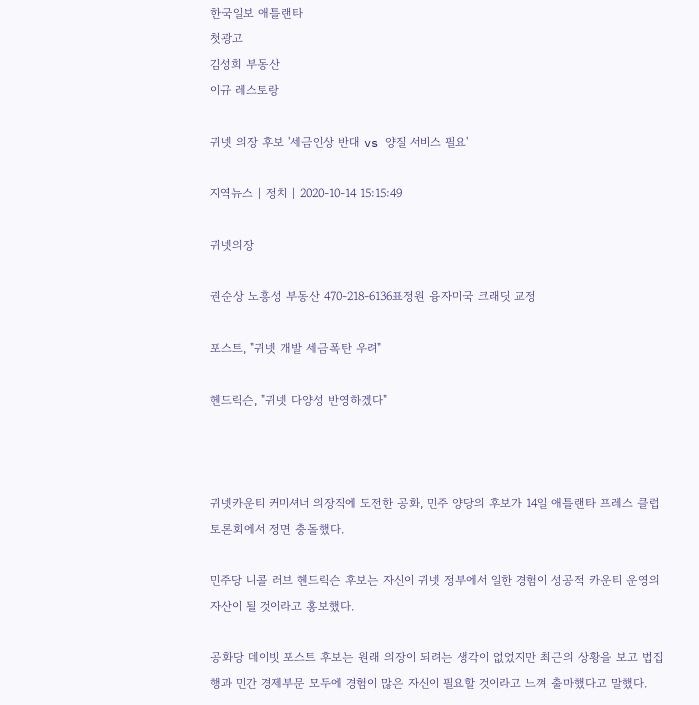한국일보 애틀랜타
첫광고
김성희 부동산
이규 레스토랑

귀넷 의장 후보 '세금인상 반대 vs 양질 서비스 필요'

지역뉴스 | 정치 | 2020-10-14 15:15:49

귀넷의장

권순상 노흥성 부동산 470-218-6136표정원 융자미국 크래딧 교정

포스트, "귀넷 개발 세금폭탄 우려"

헨드릭슨, "귀넷 다양성 반영하겠다"



귀넷카운티 커미셔너 의장직에 도전한 공화, 민주 양당의 후보가 14일 애틀랜타 프레스 클럽 토론회에서 정면 충돌했다.

민주당 니콜 러브 헨드릭슨 후보는 자신이 귀넷 정부에서 일한 경험이 성공적 카운티 운영의 자산이 될 것이라고 홍보했다.

공화당 데이빗 포스트 후보는 원래 의장이 되려는 생각이 없었지만 최근의 상황을 보고 법집행과 민간 경제부문 모두에 경험이 많은 자신이 필요할 것이라고 느껴 출마했다고 말했다.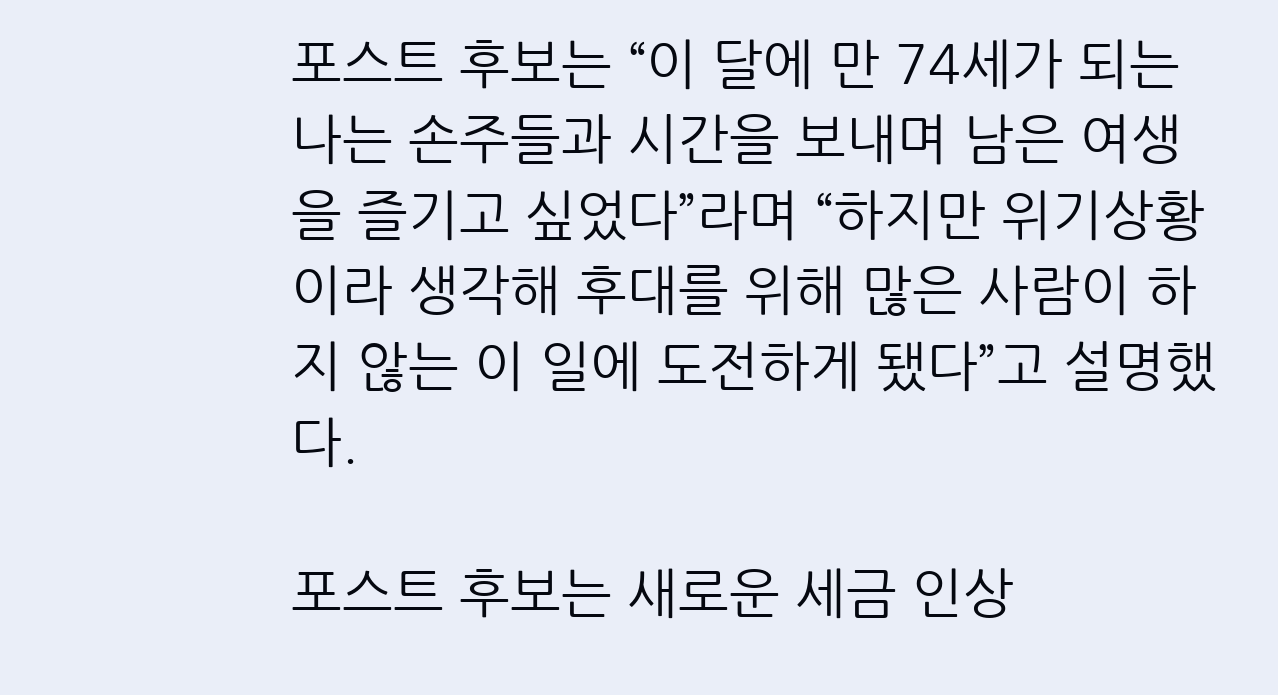포스트 후보는 “이 달에 만 74세가 되는 나는 손주들과 시간을 보내며 남은 여생을 즐기고 싶었다”라며 “하지만 위기상황이라 생각해 후대를 위해 많은 사람이 하지 않는 이 일에 도전하게 됐다”고 설명했다.

포스트 후보는 새로운 세금 인상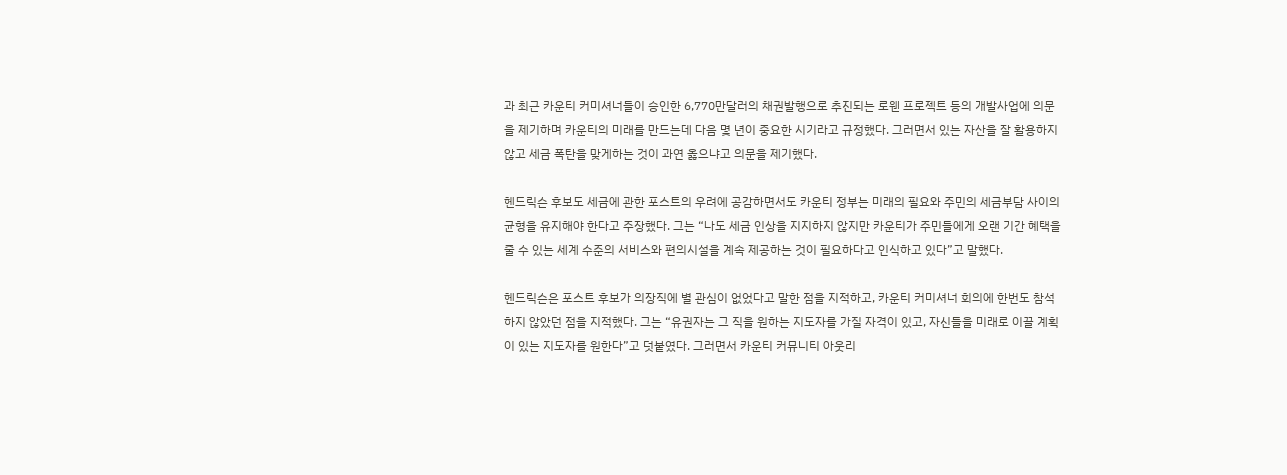과 최근 카운티 커미셔너들이 승인한 6,770만달러의 채권발행으로 추진되는 로웬 프로젝트 등의 개발사업에 의문을 제기하며 카운티의 미래를 만드는데 다음 몇 년이 중요한 시기라고 규정했다. 그러면서 있는 자산을 잘 활용하지 않고 세금 폭탄을 맞게하는 것이 과연 옳으냐고 의문을 제기했다.

헨드릭슨 후보도 세금에 관한 포스트의 우려에 공감하면서도 카운티 정부는 미래의 필요와 주민의 세금부담 사이의 균형을 유지해야 한다고 주장했다. 그는 “나도 세금 인상을 지지하지 않지만 카운티가 주민들에게 오랜 기간 혜택을 줄 수 있는 세계 수준의 서비스와 편의시설을 계속 제공하는 것이 필요하다고 인식하고 있다”고 말했다.

헨드릭슨은 포스트 후보가 의장직에 별 관심이 없었다고 말한 점을 지적하고, 카운티 커미셔너 회의에 한번도 참석하지 않았던 점을 지적했다. 그는 “유권자는 그 직을 원하는 지도자를 가질 자격이 있고, 자신들을 미래로 이끌 계획이 있는 지도자를 원한다”고 덧붙였다. 그러면서 카운티 커뮤니티 아웃리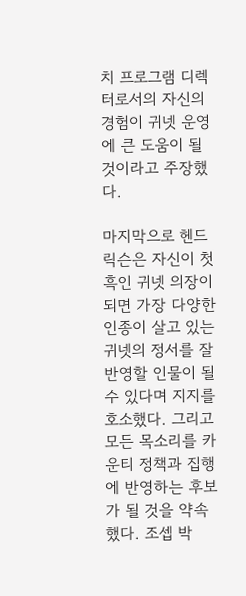치 프로그램 디렉터로서의 자신의 경험이 귀넷 운영에 큰 도움이 될 것이라고 주장했다.

마지막으로 헨드릭슨은 자신이 첫 흑인 귀넷 의장이 되면 가장 다양한 인종이 살고 있는 귀넷의 정서를 잘 반영할 인물이 될 수 있다며 지지를 호소했다. 그리고 모든 목소리를 카운티 정책과 집행에 반영하는 후보가 될 것을 약속했다. 조셉 박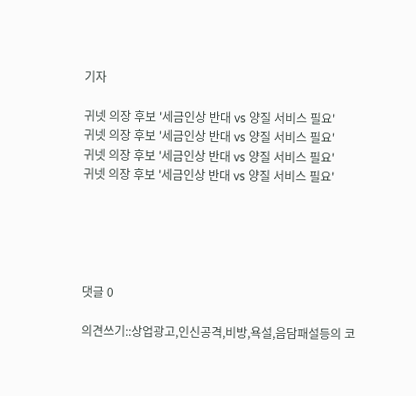기자

귀넷 의장 후보 '세금인상 반대 vs 양질 서비스 필요'
귀넷 의장 후보 '세금인상 반대 vs 양질 서비스 필요'
귀넷 의장 후보 '세금인상 반대 vs 양질 서비스 필요'
귀넷 의장 후보 '세금인상 반대 vs 양질 서비스 필요'





댓글 0

의견쓰기::상업광고,인신공격,비방,욕설,음담패설등의 코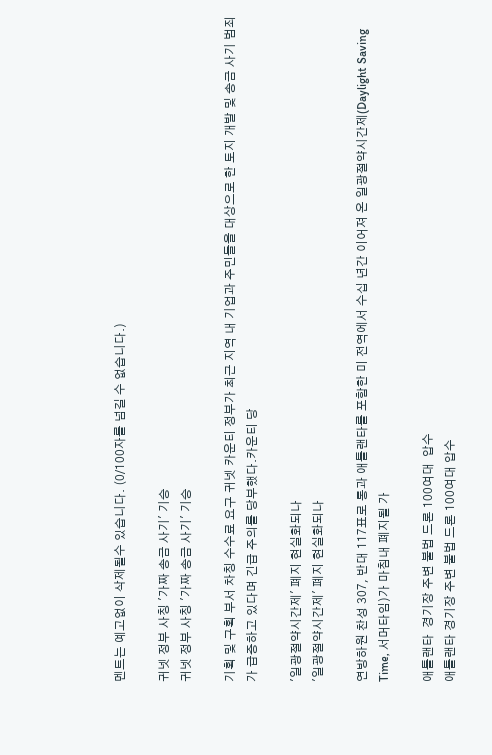멘트는 예고없이 삭제될수 있습니다. (0/100자를 넘길 수 없습니다.)

귀넷 정부 사칭 '가짜 송금 사기' 기승
귀넷 정부 사칭 '가짜 송금 사기' 기승

기획 및 구획 부서 차칭 수수료 요구 귀넷 카운티 정부가 최근 지역 내 기업과 주민들을 대상으로 한 토지 개발 및 송금 사기 범죄가 급증하고 있다며 긴급 주의를 당부했다.카운티 당

'일광절약시간제' 폐지 현실화되나
'일광절약시간제' 폐지 현실화되나

연방하원 찬성 307, 반대 117표로 통과 애틀랜타를 포함한 미 전역에서 수십 년간 이어져 온 일광절약시간제(Daylight Saving Time, 서머타임)가 마침내 폐지될 가

애틀랜타  경기장 주변 불법 드론 100여대  압수
애틀랜타 경기장 주변 불법 드론 100여대 압수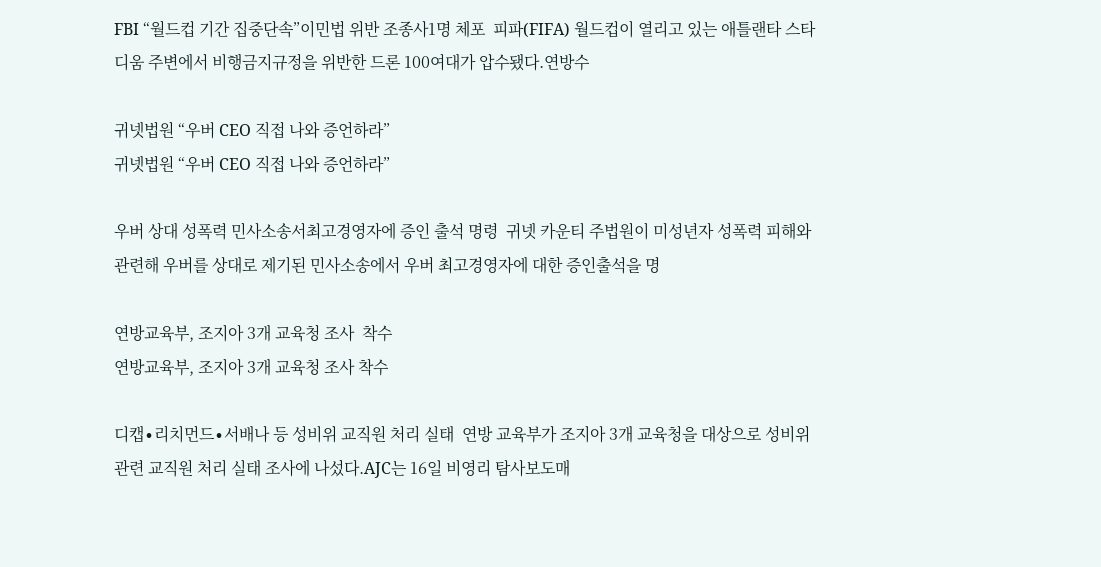FBI “월드컵 기간 집중단속”이민법 위반 조종사1명 체포  피파(FIFA) 월드컵이 열리고 있는 애틀랜타 스타디움 주변에서 비행금지규정을 위반한 드론 100여대가 압수됐다.연방수

귀넷법원 “우버 CEO 직접 나와 증언하라”
귀넷법원 “우버 CEO 직접 나와 증언하라”

우버 상대 성폭력 민사소송서최고경영자에 증인 출석 명령  귀넷 카운티 주법원이 미성년자 성폭력 피해와 관련해 우버를 상대로 제기된 민사소송에서 우버 최고경영자에 대한 증인출석을 명

연방교육부, 조지아 3개 교육청 조사  착수
연방교육부, 조지아 3개 교육청 조사 착수

디캡∙리치먼드∙서배나 등 성비위 교직원 처리 실태  연방 교육부가 조지아 3개 교육청을 대상으로 성비위 관련 교직원 처리 실태 조사에 나섰다.AJC는 16일 비영리 탐사보도매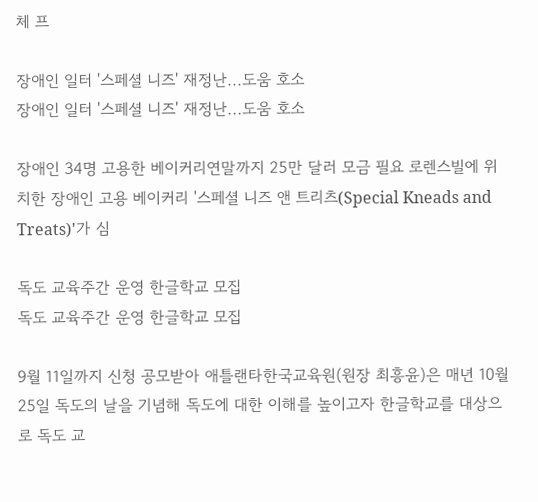체 프

장애인 일터 '스페셜 니즈' 재정난...도움 호소
장애인 일터 '스페셜 니즈' 재정난...도움 호소

장애인 34명 고용한 베이커리연말까지 25만 달러 모금 필요 로렌스빌에 위치한 장애인 고용 베이커리 '스페셜 니즈 앤 트리츠(Special Kneads and Treats)'가 심

독도 교육주간 운영 한글학교 모집
독도 교육주간 운영 한글학교 모집

9월 11일까지 신청 공모받아 애틀랜타한국교육원(원장 최흥윤)은 매년 10월 25일 독도의 날을 기념해 독도에 대한 이해를 높이고자 한글학교를 대상으로 독도 교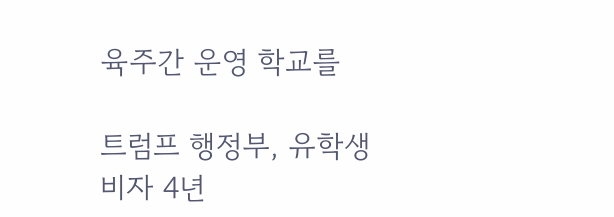육주간 운영 학교를

트럼프 행정부, 유학생 비자 4년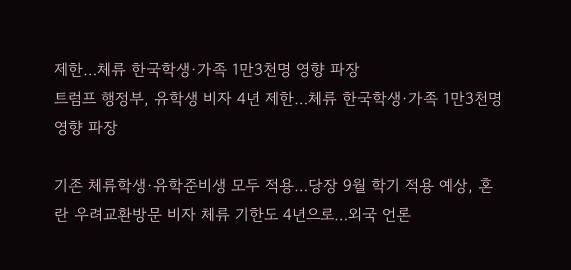제한…체류 한국학생·가족 1만3천명 영향 파장
트럼프 행정부, 유학생 비자 4년 제한…체류 한국학생·가족 1만3천명 영향 파장

기존 체류학생·유학준비생 모두 적용…당장 9월 학기 적용 예상, 혼란 우려교환방문 비자 체류 기한도 4년으로…외국 언론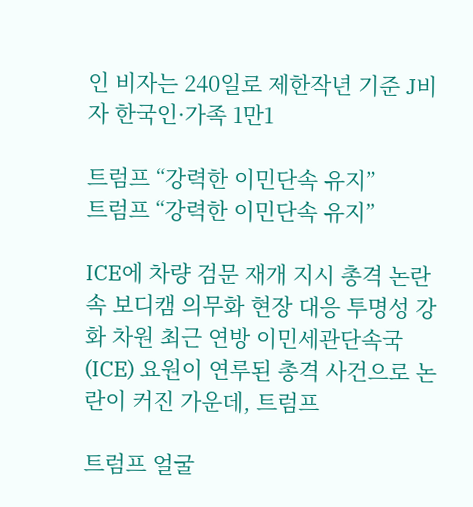인 비자는 240일로 제한작년 기준 J비자 한국인·가족 1만1

트럼프 “강력한 이민단속 유지”
트럼프 “강력한 이민단속 유지”

ICE에 차량 검문 재개 지시 총격 논란 속 보디캠 의무화 현장 대응 투명성 강화 차원 최근 연방 이민세관단속국(ICE) 요원이 연루된 총격 사건으로 논란이 커진 가운데, 트럼프

트럼프 얼굴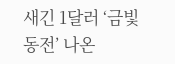새긴 1달러 ‘금빛 동전’ 나온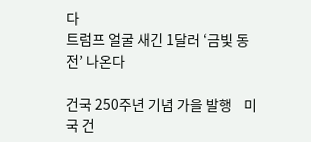다
트럼프 얼굴 새긴 1달러 ‘금빛 동전’ 나온다

건국 250주년 기념 가을 발행    미국 건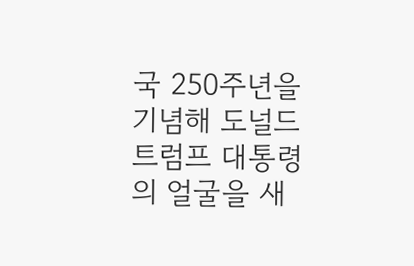국 250주년을 기념해 도널드 트럼프 대통령의 얼굴을 새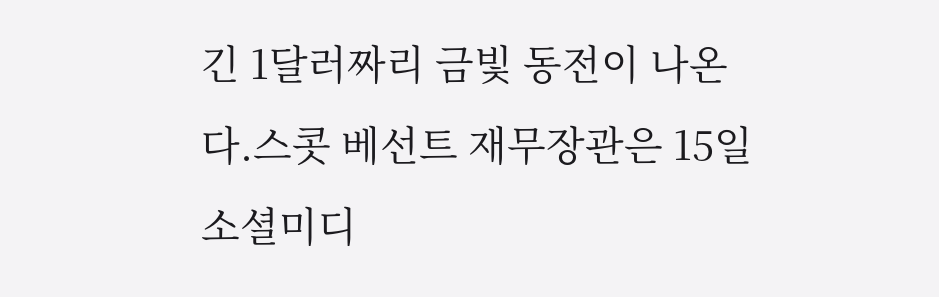긴 1달러짜리 금빛 동전이 나온다.스콧 베선트 재무장관은 15일 소셜미디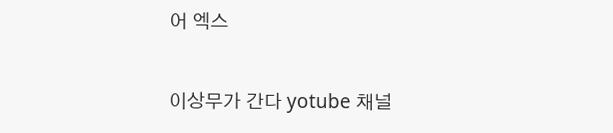어 엑스

이상무가 간다 yotube 채널